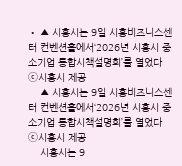• ▲ 시흥시는 9일 시흥비즈니스센터 컨벤션홀에서‘2026년 시흥시 중소기업 통합시책설명회’를 열었다 ⓒ시흥시 제공
    ▲ 시흥시는 9일 시흥비즈니스센터 컨벤션홀에서‘2026년 시흥시 중소기업 통합시책설명회’를 열었다 ⓒ시흥시 제공
    시흥시는 9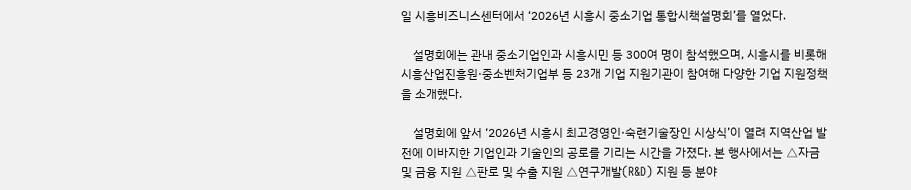일 시흥비즈니스센터에서 ‘2026년 시흥시 중소기업 통합시책설명회’를 열었다.

    설명회에는 관내 중소기업인과 시흥시민 등 300여 명이 참석했으며, 시흥시를 비롯해 시흥산업진흥원·중소벤처기업부 등 23개 기업 지원기관이 참여해 다양한 기업 지원정책을 소개했다.

    설명회에 앞서 ‘2026년 시흥시 최고경영인·숙련기술장인 시상식’이 열려 지역산업 발전에 이바지한 기업인과 기술인의 공로를 기리는 시간을 가졌다. 본 행사에서는 △자금 및 금융 지원 △판로 및 수출 지원 △연구개발(R&D) 지원 등 분야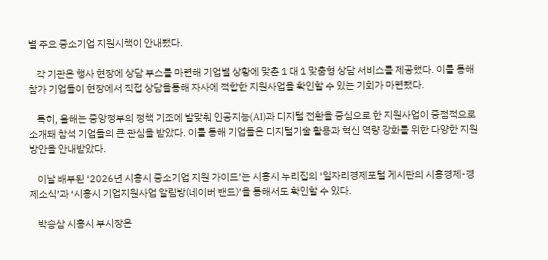별 주요 중소기업 지원시책이 안내됐다.

    각 기관은 행사 현장에 상담 부스를 마련해 기업별 상황에 맞춘 1 대 1 맞춤형 상담 서비스를 제공했다. 이를 통해 참가 기업들이 현장에서 직접 상담을통해 자사에 적합한 지원사업을 확인할 수 있는 기회가 마련됐다.

    특히, 올해는 중앙정부의 정책 기조에 발맞춰 인공지능(AI)과 디지털 전환을 중심으로 한 지원사업이 중점적으로 소개돼 참석 기업들의 큰 관심을 받았다. 이를 통해 기업들은 디지털기술 활용과 혁신 역량 강화를 위한 다양한 지원 방안을 안내받았다.

    이날 배부된 ‘2026년 시흥시 중소기업 지원 가이드’는 시흥시 누리집의 ‘일자리경제포털 게시판의 시흥경제-경제소식’과 ‘시흥시 기업지원사업 알림방(네이버 밴드)’을 통해서도 확인할 수 있다.

    박승삼 시흥시 부시장은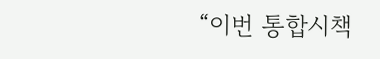“이번 통합시책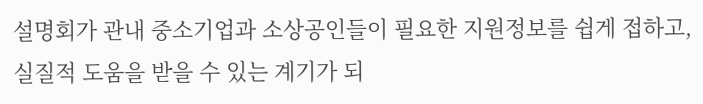설명회가 관내 중소기업과 소상공인들이 필요한 지원정보를 쉽게 접하고, 실질적 도움을 받을 수 있는 계기가 되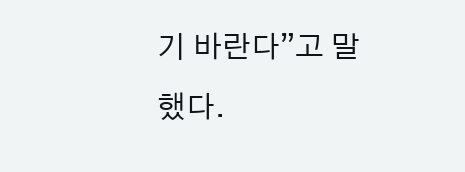기 바란다”고 말했다.